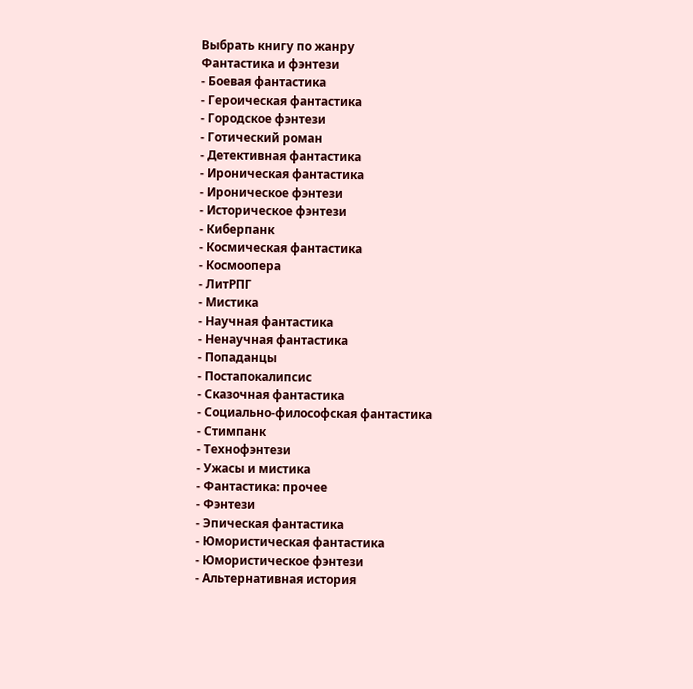Выбрать книгу по жанру
Фантастика и фэнтези
- Боевая фантастика
- Героическая фантастика
- Городское фэнтези
- Готический роман
- Детективная фантастика
- Ироническая фантастика
- Ироническое фэнтези
- Историческое фэнтези
- Киберпанк
- Космическая фантастика
- Космоопера
- ЛитРПГ
- Мистика
- Научная фантастика
- Ненаучная фантастика
- Попаданцы
- Постапокалипсис
- Сказочная фантастика
- Социально-философская фантастика
- Стимпанк
- Технофэнтези
- Ужасы и мистика
- Фантастика: прочее
- Фэнтези
- Эпическая фантастика
- Юмористическая фантастика
- Юмористическое фэнтези
- Альтернативная история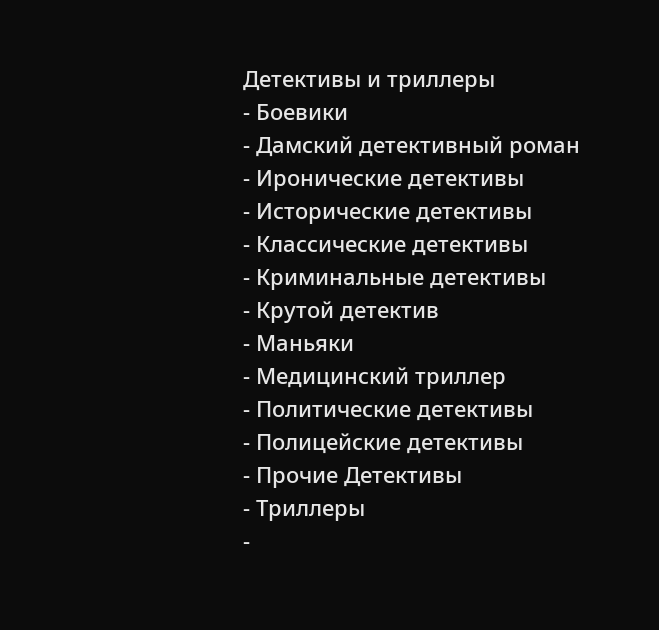Детективы и триллеры
- Боевики
- Дамский детективный роман
- Иронические детективы
- Исторические детективы
- Классические детективы
- Криминальные детективы
- Крутой детектив
- Маньяки
- Медицинский триллер
- Политические детективы
- Полицейские детективы
- Прочие Детективы
- Триллеры
-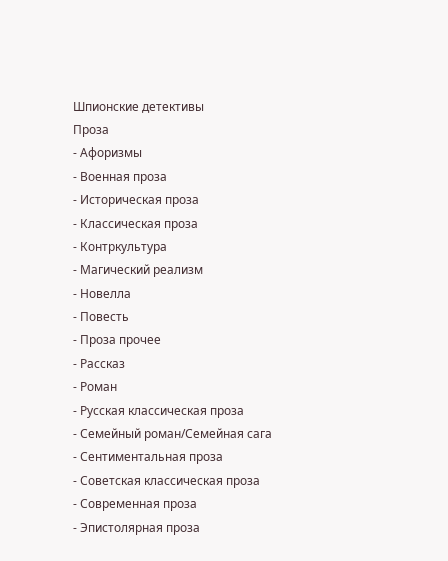Шпионские детективы
Проза
- Афоризмы
- Военная проза
- Историческая проза
- Классическая проза
- Контркультура
- Магический реализм
- Новелла
- Повесть
- Проза прочее
- Рассказ
- Роман
- Русская классическая проза
- Семейный роман/Семейная сага
- Сентиментальная проза
- Советская классическая проза
- Современная проза
- Эпистолярная проза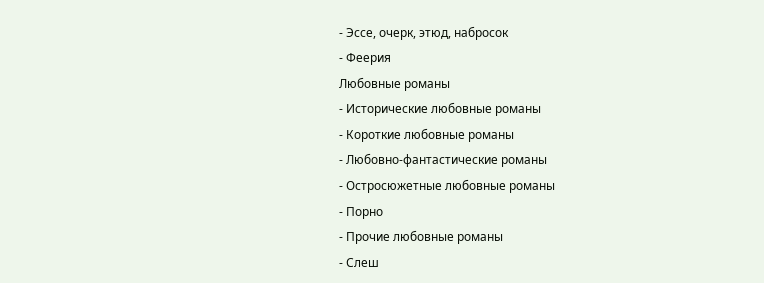- Эссе, очерк, этюд, набросок
- Феерия
Любовные романы
- Исторические любовные романы
- Короткие любовные романы
- Любовно-фантастические романы
- Остросюжетные любовные романы
- Порно
- Прочие любовные романы
- Слеш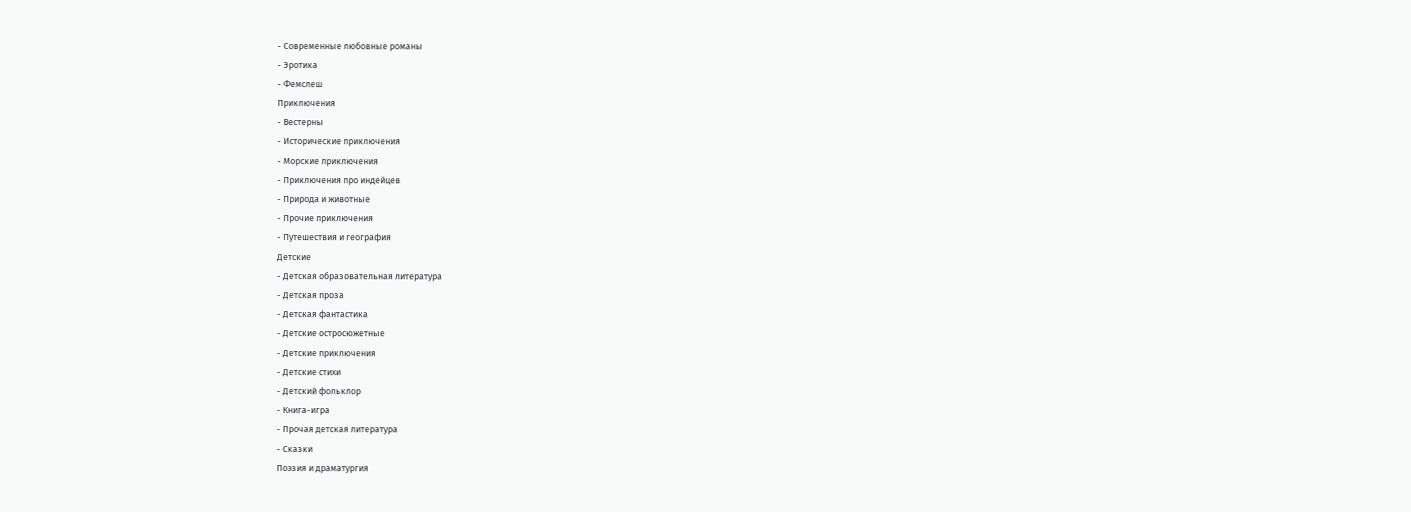- Современные любовные романы
- Эротика
- Фемслеш
Приключения
- Вестерны
- Исторические приключения
- Морские приключения
- Приключения про индейцев
- Природа и животные
- Прочие приключения
- Путешествия и география
Детские
- Детская образовательная литература
- Детская проза
- Детская фантастика
- Детские остросюжетные
- Детские приключения
- Детские стихи
- Детский фольклор
- Книга-игра
- Прочая детская литература
- Сказки
Поэзия и драматургия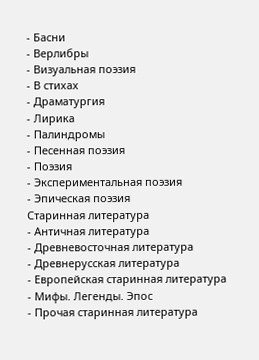- Басни
- Верлибры
- Визуальная поэзия
- В стихах
- Драматургия
- Лирика
- Палиндромы
- Песенная поэзия
- Поэзия
- Экспериментальная поэзия
- Эпическая поэзия
Старинная литература
- Античная литература
- Древневосточная литература
- Древнерусская литература
- Европейская старинная литература
- Мифы. Легенды. Эпос
- Прочая старинная литература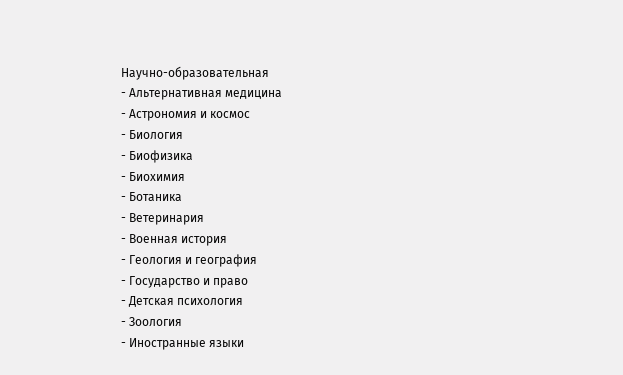Научно-образовательная
- Альтернативная медицина
- Астрономия и космос
- Биология
- Биофизика
- Биохимия
- Ботаника
- Ветеринария
- Военная история
- Геология и география
- Государство и право
- Детская психология
- Зоология
- Иностранные языки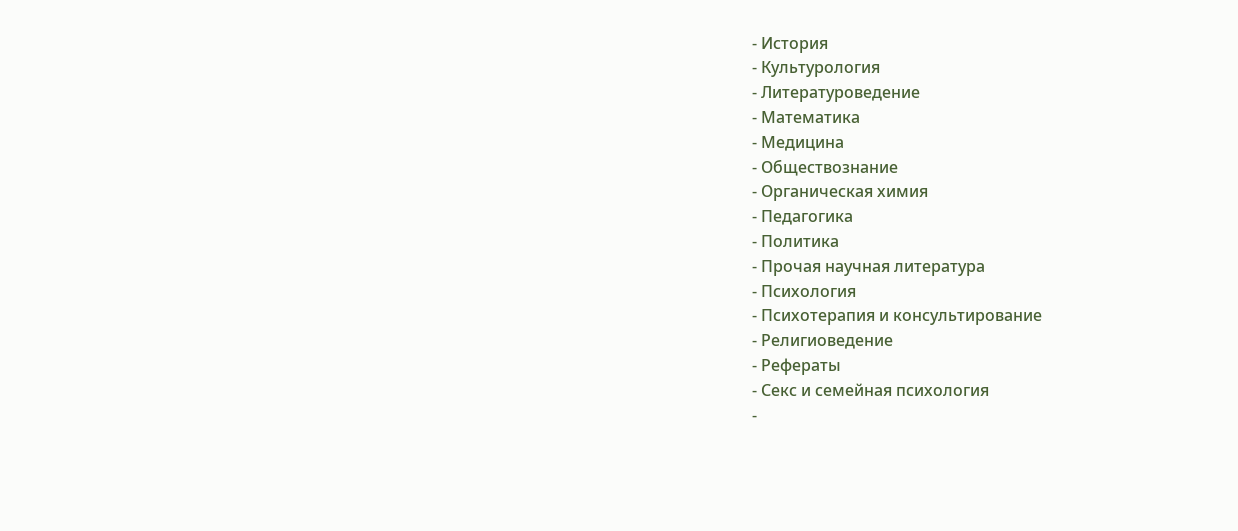- История
- Культурология
- Литературоведение
- Математика
- Медицина
- Обществознание
- Органическая химия
- Педагогика
- Политика
- Прочая научная литература
- Психология
- Психотерапия и консультирование
- Религиоведение
- Рефераты
- Секс и семейная психология
-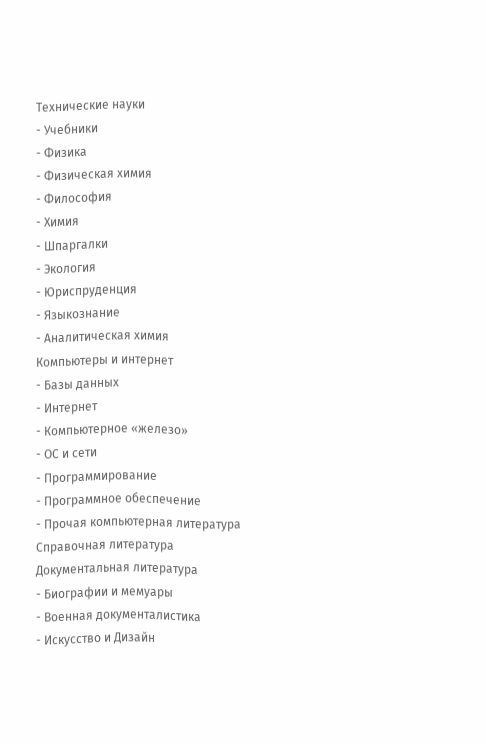Технические науки
- Учебники
- Физика
- Физическая химия
- Философия
- Химия
- Шпаргалки
- Экология
- Юриспруденция
- Языкознание
- Аналитическая химия
Компьютеры и интернет
- Базы данных
- Интернет
- Компьютерное «железо»
- ОС и сети
- Программирование
- Программное обеспечение
- Прочая компьютерная литература
Справочная литература
Документальная литература
- Биографии и мемуары
- Военная документалистика
- Искусство и Дизайн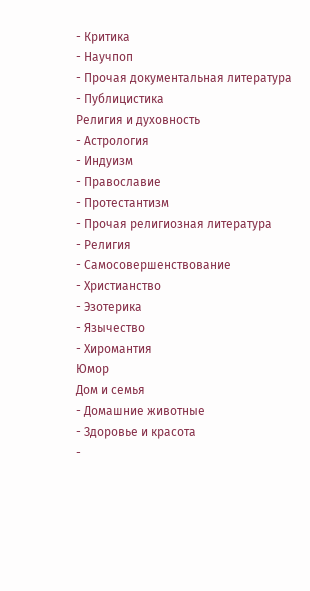- Критика
- Научпоп
- Прочая документальная литература
- Публицистика
Религия и духовность
- Астрология
- Индуизм
- Православие
- Протестантизм
- Прочая религиозная литература
- Религия
- Самосовершенствование
- Христианство
- Эзотерика
- Язычество
- Хиромантия
Юмор
Дом и семья
- Домашние животные
- Здоровье и красота
-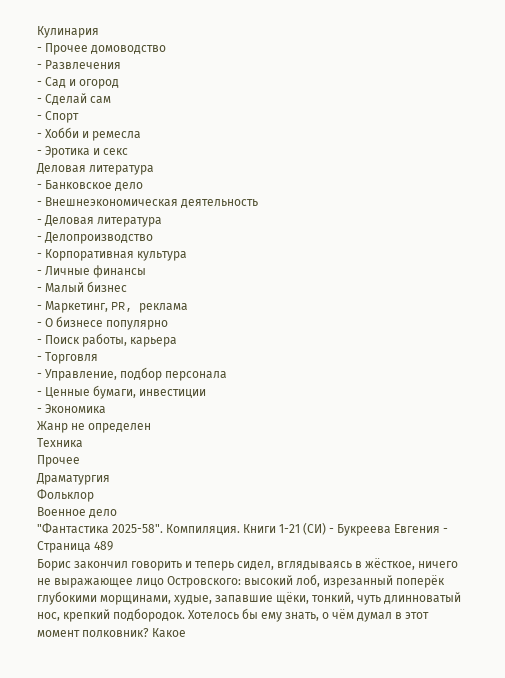Кулинария
- Прочее домоводство
- Развлечения
- Сад и огород
- Сделай сам
- Спорт
- Хобби и ремесла
- Эротика и секс
Деловая литература
- Банковское дело
- Внешнеэкономическая деятельность
- Деловая литература
- Делопроизводство
- Корпоративная культура
- Личные финансы
- Малый бизнес
- Маркетинг, PR, реклама
- О бизнесе популярно
- Поиск работы, карьера
- Торговля
- Управление, подбор персонала
- Ценные бумаги, инвестиции
- Экономика
Жанр не определен
Техника
Прочее
Драматургия
Фольклор
Военное дело
"Фантастика 2025-58". Компиляция. Книги 1-21 (СИ) - Букреева Евгения - Страница 489
Борис закончил говорить и теперь сидел, вглядываясь в жёсткое, ничего не выражающее лицо Островского: высокий лоб, изрезанный поперёк глубокими морщинами, худые, запавшие щёки, тонкий, чуть длинноватый нос, крепкий подбородок. Хотелось бы ему знать, о чём думал в этот момент полковник? Какое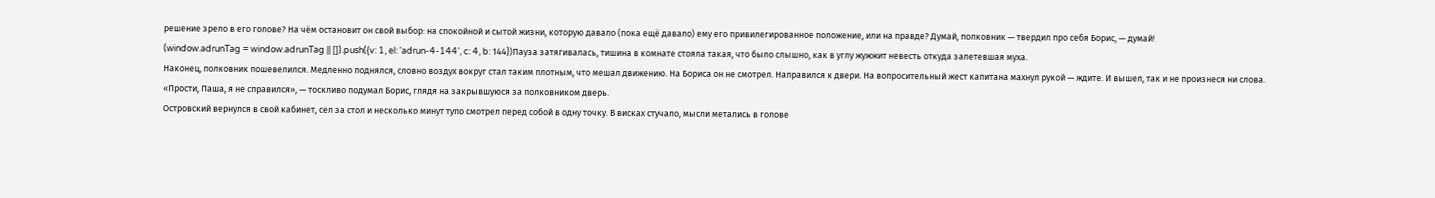решение зрело в его голове? На чём остановит он свой выбор: на спокойной и сытой жизни, которую давало (пока ещё давало) ему его привилегированное положение, или на правде? Думай, полковник — твердил про себя Борис, — думай!
(window.adrunTag = window.adrunTag || []).push({v: 1, el: 'adrun-4-144', c: 4, b: 144})Пауза затягивалась, тишина в комнате стояла такая, что было слышно, как в углу жужжит невесть откуда залетевшая муха.
Наконец, полковник пошевелился. Медленно поднялся, словно воздух вокруг стал таким плотным, что мешал движению. На Бориса он не смотрел. Направился к двери. На вопросительный жест капитана махнул рукой — ждите. И вышел, так и не произнеся ни слова.
«Прости, Паша, я не справился», — тоскливо подумал Борис, глядя на закрывшуюся за полковником дверь.
Островский вернулся в свой кабинет, сел за стол и несколько минут тупо смотрел перед собой в одну точку. В висках стучало, мысли метались в голове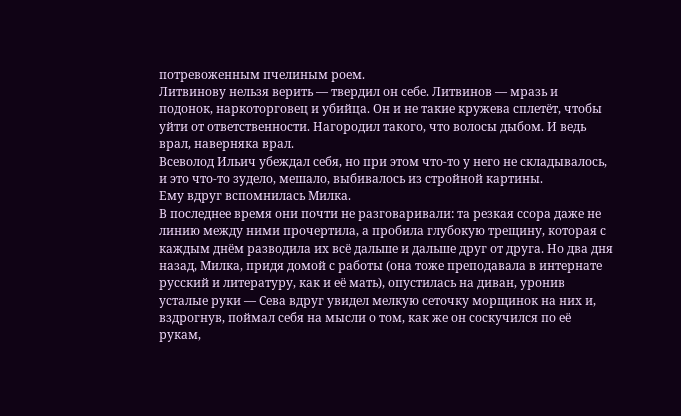потревоженным пчелиным роем.
Литвинову нельзя верить — твердил он себе. Литвинов — мразь и подонок, наркоторговец и убийца. Он и не такие кружева сплетёт, чтобы уйти от ответственности. Нагородил такого, что волосы дыбом. И ведь врал, наверняка врал.
Всеволод Ильич убеждал себя, но при этом что-то у него не складывалось, и это что-то зудело, мешало, выбивалось из стройной картины.
Ему вдруг вспомнилась Милка.
В последнее время они почти не разговаривали: та резкая ссора даже не линию между ними прочертила, а пробила глубокую трещину, которая с каждым днём разводила их всё дальше и дальше друг от друга. Но два дня назад, Милка, придя домой с работы (она тоже преподавала в интернате русский и литературу, как и её мать), опустилась на диван, уронив усталые руки — Сева вдруг увидел мелкую сеточку морщинок на них и, вздрогнув, поймал себя на мысли о том, как же он соскучился по её рукам,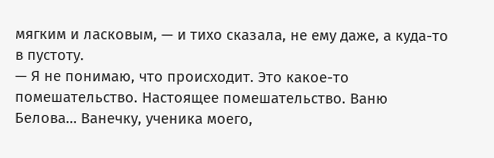мягким и ласковым, — и тихо сказала, не ему даже, а куда-то в пустоту.
— Я не понимаю, что происходит. Это какое-то помешательство. Настоящее помешательство. Ваню Белова… Ванечку, ученика моего,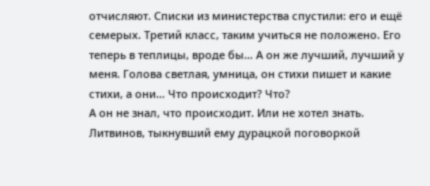отчисляют. Списки из министерства спустили: его и ещё семерых. Третий класс, таким учиться не положено. Его теперь в теплицы, вроде бы… А он же лучший, лучший у меня. Голова светлая, умница, он стихи пишет и какие стихи, а они… Что происходит? Что?
А он не знал, что происходит. Или не хотел знать.
Литвинов, тыкнувший ему дурацкой поговоркой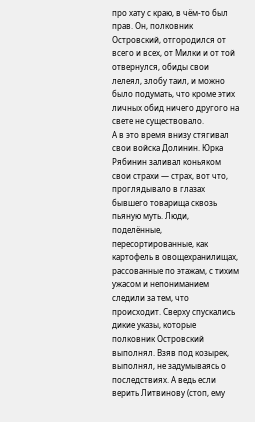про хату с краю, в чём-то был прав. Он, полковник Островский, отгородился от всего и всех, от Милки и от той отвернулся, обиды свои лелеял, злобу таил, и можно было подумать, что кроме этих личных обид ничего другого на свете не существовало.
А в это время внизу стягивал свои войска Долинин. Юрка Рябинин заливал коньяком свои страхи — страх, вот что, проглядывало в глазах бывшего товарища сквозь пьяную муть. Люди, поделённые, пересортированные, как картофель в овощехранилищах, рассованные по этажам, с тихим ужасом и непониманием следили за тем, что происходит. Сверху спускались дикие указы, которые полковник Островский выполнял. Взяв под козырек, выполнял, не задумываясь о последствиях. А ведь если верить Литвинову (стоп, ему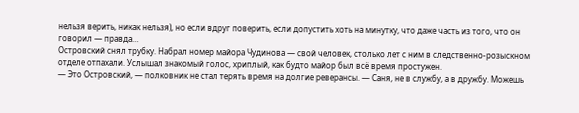нельзя верить, никак нельзя), но если вдруг поверить, если допустить хоть на минутку, что даже часть из того, что он говорил — правда…
Островский снял трубку. Набрал номер майора Чудинова — свой человек, столько лет с ним в следственно-розыскном отделе отпахали. Услышал знакомый голос, хриплый, как будто майор был всё время простужен.
— Это Островский, — полковник не стал терять время на долгие реверансы. — Саня, не в службу, а в дружбу. Можешь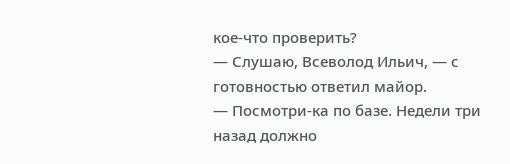кое-что проверить?
— Слушаю, Всеволод Ильич, — с готовностью ответил майор.
— Посмотри-ка по базе. Недели три назад должно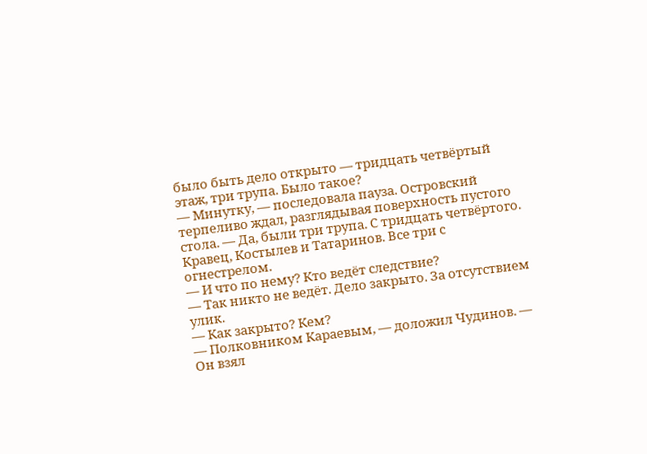было быть дело открыто — тридцать четвёртый этаж, три трупа. Было такое?
— Минутку, — последовала пауза. Островский терпеливо ждал, разглядывая поверхность пустого стола. — Да, были три трупа. С тридцать четвёртого. Кравец, Костылев и Татаринов. Все три с огнестрелом.
— И что по нему? Кто ведёт следствие?
— Так никто не ведёт. Дело закрыто. За отсутствием улик.
— Как закрыто? Кем?
— Полковником Караевым, — доложил Чудинов. — Он взял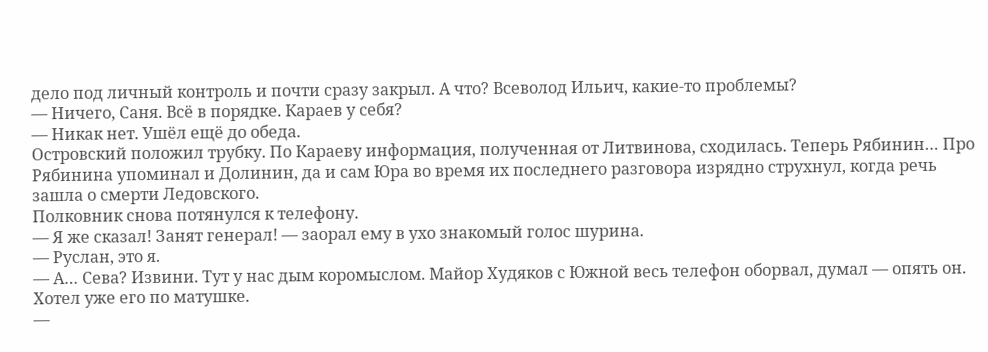дело под личный контроль и почти сразу закрыл. А что? Всеволод Ильич, какие-то проблемы?
— Ничего, Саня. Всё в порядке. Караев у себя?
— Никак нет. Ушёл ещё до обеда.
Островский положил трубку. По Караеву информация, полученная от Литвинова, сходилась. Теперь Рябинин… Про Рябинина упоминал и Долинин, да и сам Юра во время их последнего разговора изрядно струхнул, когда речь зашла о смерти Ледовского.
Полковник снова потянулся к телефону.
— Я же сказал! Занят генерал! — заорал ему в ухо знакомый голос шурина.
— Руслан, это я.
— А… Сева? Извини. Тут у нас дым коромыслом. Майор Худяков с Южной весь телефон оборвал, думал — опять он. Хотел уже его по матушке.
—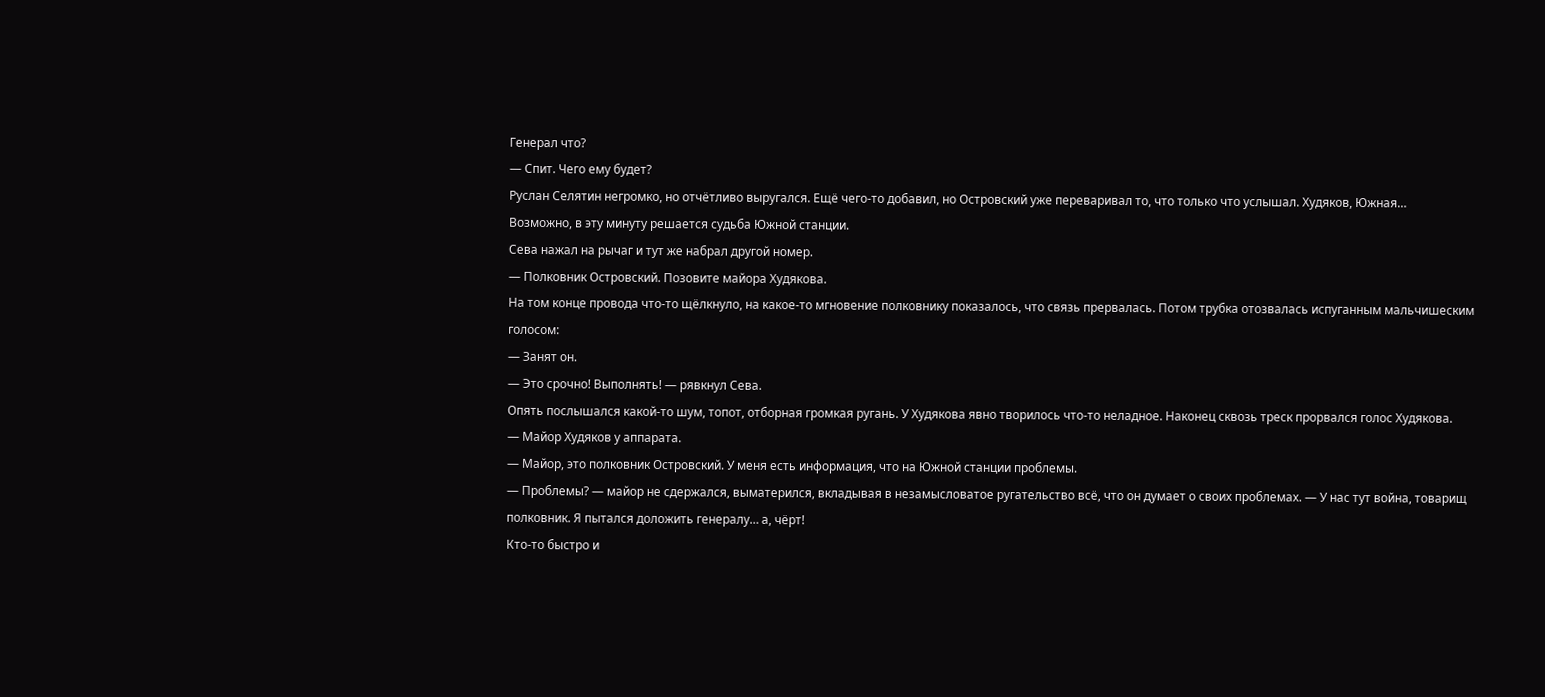Генерал что?
— Спит. Чего ему будет?
Руслан Селятин негромко, но отчётливо выругался. Ещё чего-то добавил, но Островский уже переваривал то, что только что услышал. Худяков, Южная…
Возможно, в эту минуту решается судьба Южной станции.
Сева нажал на рычаг и тут же набрал другой номер.
— Полковник Островский. Позовите майора Худякова.
На том конце провода что-то щёлкнуло, на какое-то мгновение полковнику показалось, что связь прервалась. Потом трубка отозвалась испуганным мальчишеским голосом:
— Занят он.
— Это срочно! Выполнять! — рявкнул Сева.
Опять послышался какой-то шум, топот, отборная громкая ругань. У Худякова явно творилось что-то неладное. Наконец сквозь треск прорвался голос Худякова.
— Майор Худяков у аппарата.
— Майор, это полковник Островский. У меня есть информация, что на Южной станции проблемы.
— Проблемы? — майор не сдержался, выматерился, вкладывая в незамысловатое ругательство всё, что он думает о своих проблемах. — У нас тут война, товарищ полковник. Я пытался доложить генералу… а, чёрт!
Кто-то быстро и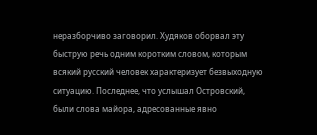неразборчиво заговорил. Худяков оборвал эту быструю речь одним коротким словом, которым всякий русский человек характеризует безвыходную ситуацию. Последнее, что услышал Островский, были слова майора, адресованные явно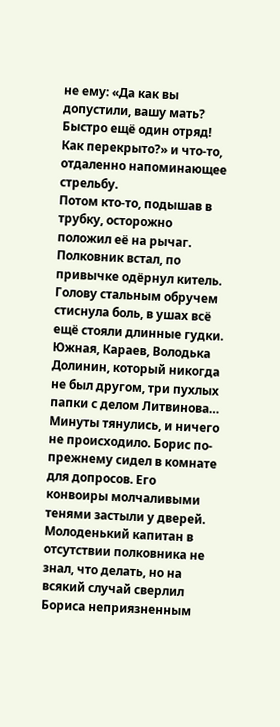не ему: «Да как вы допустили, вашу мать? Быстро ещё один отряд! Как перекрыто?» и что-то, отдаленно напоминающее стрельбу.
Потом кто-то, подышав в трубку, осторожно положил её на рычаг.
Полковник встал, по привычке одёрнул китель. Голову стальным обручем стиснула боль, в ушах всё ещё стояли длинные гудки. Южная, Караев, Володька Долинин, который никогда не был другом, три пухлых папки с делом Литвинова…
Минуты тянулись, и ничего не происходило. Борис по-прежнему сидел в комнате для допросов. Его конвоиры молчаливыми тенями застыли у дверей. Молоденький капитан в отсутствии полковника не знал, что делать, но на всякий случай сверлил Бориса неприязненным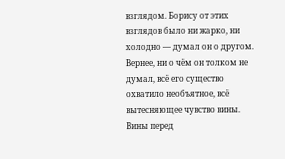взглядом. Борису от этих взглядов было ни жарко, ни холодно — думал он о другом. Вернее, ни о чём он толком не думал, всё его существо охватило необъятное, всё вытесняющее чувство вины. Вины перед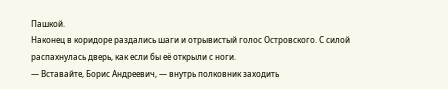Пашкой.
Наконец в коридоре раздались шаги и отрывистый голос Островского. С силой распахнулась дверь, как если бы её открыли с ноги.
— Вставайте, Борис Андреевич, — внутрь полковник заходить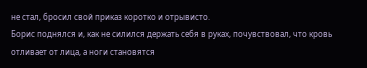не стал, бросил свой приказ коротко и отрывисто.
Борис поднялся и, как не силился держать себя в руках, почувствовал, что кровь отливает от лица, а ноги становятся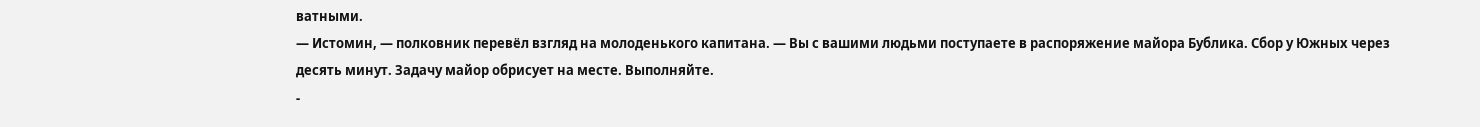ватными.
— Истомин, — полковник перевёл взгляд на молоденького капитана. — Вы с вашими людьми поступаете в распоряжение майора Бублика. Сбор у Южных через десять минут. Задачу майор обрисует на месте. Выполняйте.
-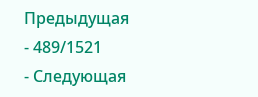Предыдущая
- 489/1521
- Следующая